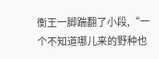衡王一脚踹翻了小段,“一个不知道哪儿来的野种也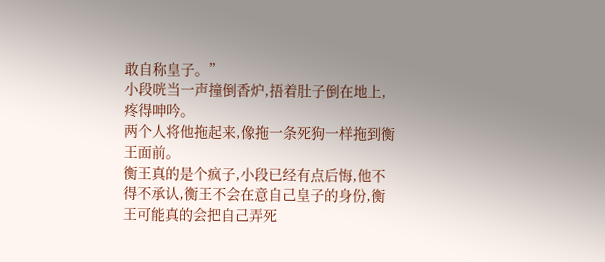敢自称皇子。”
小段咣当一声撞倒香炉,捂着肚子倒在地上,疼得呻吟。
两个人将他拖起来,像拖一条死狗一样拖到衡王面前。
衡王真的是个疯子,小段已经有点后悔,他不得不承认,衡王不会在意自己皇子的身份,衡王可能真的会把自己弄死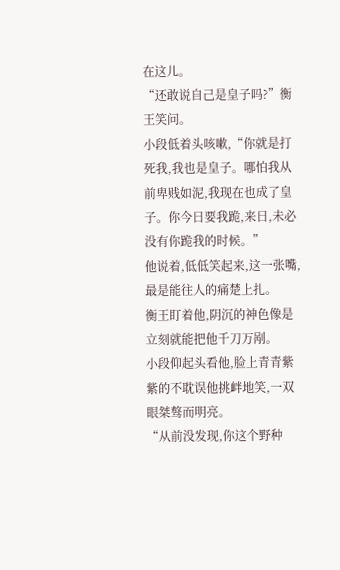在这儿。
“还敢说自己是皇子吗?”衡王笑问。
小段低着头咳嗽,“你就是打死我,我也是皇子。哪怕我从前卑贱如泥,我现在也成了皇子。你今日要我跪,来日,未必没有你跪我的时候。”
他说着,低低笑起来,这一张嘴,最是能往人的痛楚上扎。
衡王盯着他,阴沉的神色像是立刻就能把他千刀万剐。
小段仰起头看他,脸上青青紫紫的不耽误他挑衅地笑,一双眼桀骜而明亮。
“从前没发现,你这个野种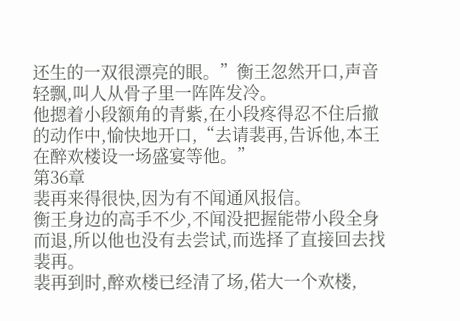还生的一双很漂亮的眼。”衡王忽然开口,声音轻飘,叫人从骨子里一阵阵发冷。
他摁着小段额角的青紫,在小段疼得忍不住后撤的动作中,愉快地开口,“去请裴再,告诉他,本王在醉欢楼设一场盛宴等他。”
第36章
裴再来得很快,因为有不闻通风报信。
衡王身边的高手不少,不闻没把握能带小段全身而退,所以他也没有去尝试,而选择了直接回去找裴再。
裴再到时,醉欢楼已经清了场,偌大一个欢楼,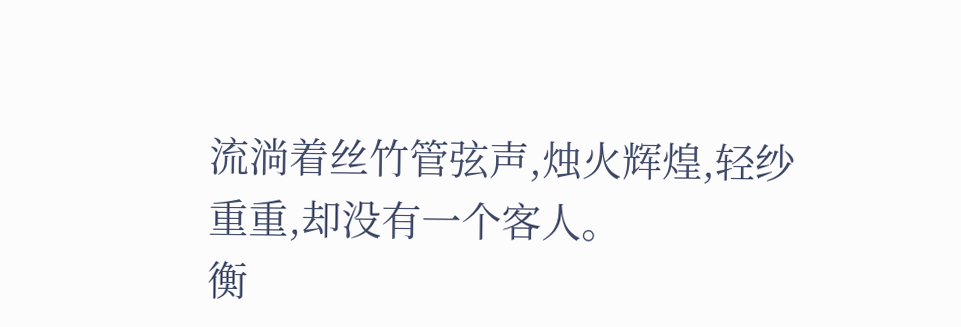流淌着丝竹管弦声,烛火辉煌,轻纱重重,却没有一个客人。
衡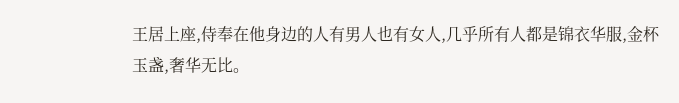王居上座,侍奉在他身边的人有男人也有女人,几乎所有人都是锦衣华服,金杯玉盏,奢华无比。